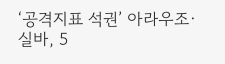‘공격지표 석권’ 아라우조·실바, 5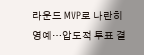라운드 MVP로 나란히 영예…압도적 투표 결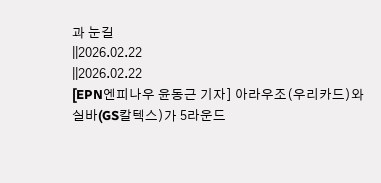과 눈길
||2026.02.22
||2026.02.22
[EPN엔피나우 윤동근 기자] 아라우조(우리카드)와 실바(GS칼텍스)가 5라운드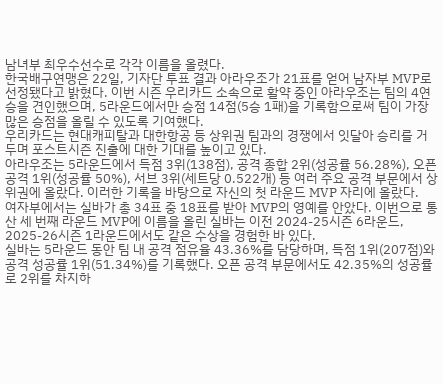남녀부 최우수선수로 각각 이름을 올렸다.
한국배구연맹은 22일, 기자단 투표 결과 아라우조가 21표를 얻어 남자부 MVP로 선정됐다고 밝혔다. 이번 시즌 우리카드 소속으로 활약 중인 아라우조는 팀의 4연승을 견인했으며, 5라운드에서만 승점 14점(5승 1패)을 기록함으로써 팀이 가장 많은 승점을 올릴 수 있도록 기여했다.
우리카드는 현대캐피탈과 대한항공 등 상위권 팀과의 경쟁에서 잇달아 승리를 거두며 포스트시즌 진출에 대한 기대를 높이고 있다.
아라우조는 5라운드에서 득점 3위(138점), 공격 종합 2위(성공률 56.28%), 오픈 공격 1위(성공률 50%), 서브 3위(세트당 0.522개) 등 여러 주요 공격 부문에서 상위권에 올랐다. 이러한 기록을 바탕으로 자신의 첫 라운드 MVP 자리에 올랐다.
여자부에서는 실바가 총 34표 중 18표를 받아 MVP의 영예를 안았다. 이번으로 통산 세 번째 라운드 MVP에 이름을 올린 실바는 이전 2024-25시즌 6라운드, 2025-26시즌 1라운드에서도 같은 수상을 경험한 바 있다.
실바는 5라운드 동안 팀 내 공격 점유율 43.36%를 담당하며, 득점 1위(207점)와 공격 성공률 1위(51.34%)를 기록했다. 오픈 공격 부문에서도 42.35%의 성공률로 2위를 차지하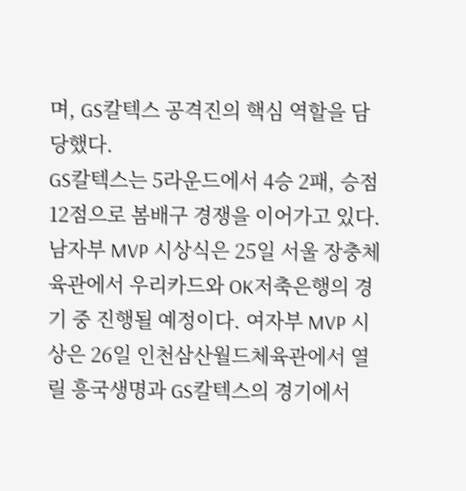며, GS칼텍스 공격진의 핵심 역할을 담당했다.
GS칼텍스는 5라운드에서 4승 2패, 승점 12점으로 봄배구 경쟁을 이어가고 있다.
남자부 MVP 시상식은 25일 서울 장충체육관에서 우리카드와 OK저축은행의 경기 중 진행될 예정이다. 여자부 MVP 시상은 26일 인천삼산월드체육관에서 열릴 흥국생명과 GS칼텍스의 경기에서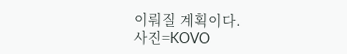이뤄질 계획이다.
사진=KOVO